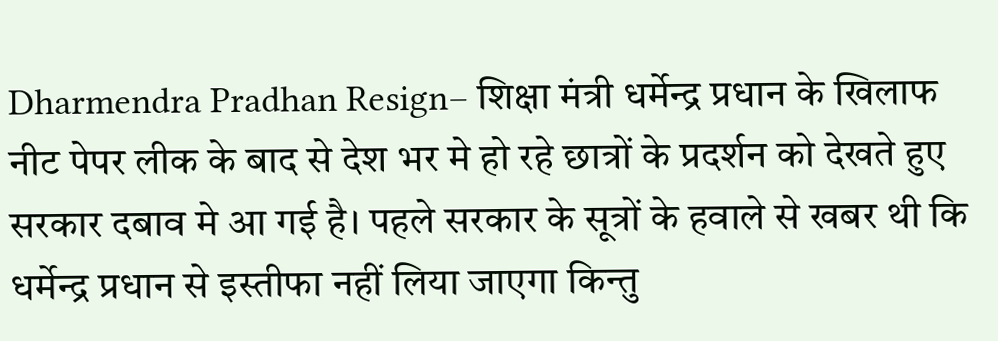Dharmendra Pradhan Resign– शिक्षा मंत्री धर्मेन्द्र प्रधान के खिलाफ नीट पेपर लीक के बाद से देश भर मे हो रहे छात्रों के प्रदर्शन को देखते हुए सरकार दबाव मे आ गई है। पहले सरकार के सूत्रों के हवाले से खबर थी कि धर्मेन्द्र प्रधान से इस्तीफा नहीं लिया जाएगा किन्तु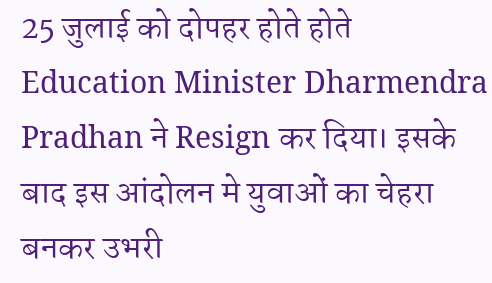25 जुलाई को दोपहर होते होते Education Minister Dharmendra Pradhan ने Resign कर दिया। इसके बाद इस आंदोलन मे युवाओं का चेहरा बनकर उभरी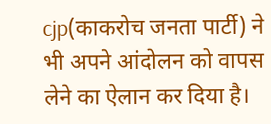cjp(काकरोच जनता पार्टी) ने भी अपने आंदोलन को वापस लेने का ऐलान कर दिया है।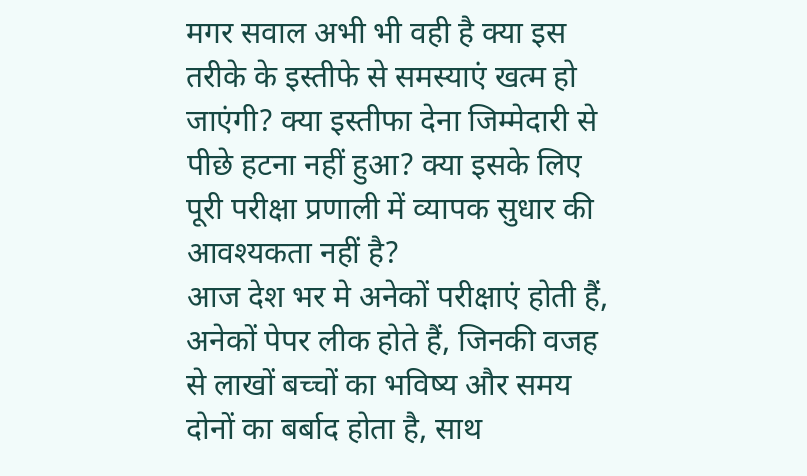मगर सवाल अभी भी वही है क्या इस तरीके के इस्तीफे से समस्याएं खत्म हो जाएंगी? क्या इस्तीफा देना जिम्मेदारी से पीछे हटना नहीं हुआ? क्या इसके लिए पूरी परीक्षा प्रणाली में व्यापक सुधार की आवश्यकता नहीं है?
आज देश भर मे अनेकों परीक्षाएं होती हैं, अनेकों पेपर लीक होते हैं, जिनकी वजह से लाखों बच्चों का भविष्य और समय दोनों का बर्बाद होता है, साथ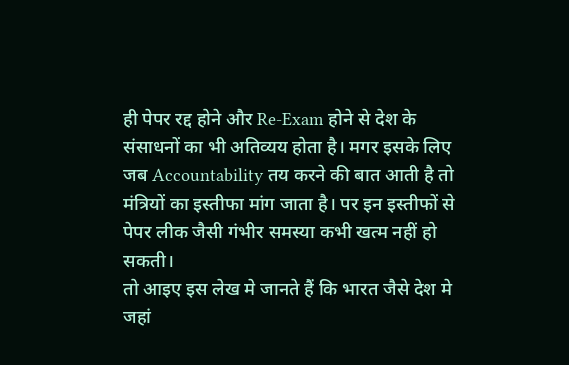ही पेपर रद्द होने और Re-Exam होने से देश के संसाधनों का भी अतिव्यय होता है। मगर इसके लिए जब Accountability तय करने की बात आती है तो मंत्रियों का इस्तीफा मांग जाता है। पर इन इस्तीफों से पेपर लीक जैसी गंभीर समस्या कभी खत्म नहीं हो सकती।
तो आइए इस लेख मे जानते हैं कि भारत जैसे देश मे जहां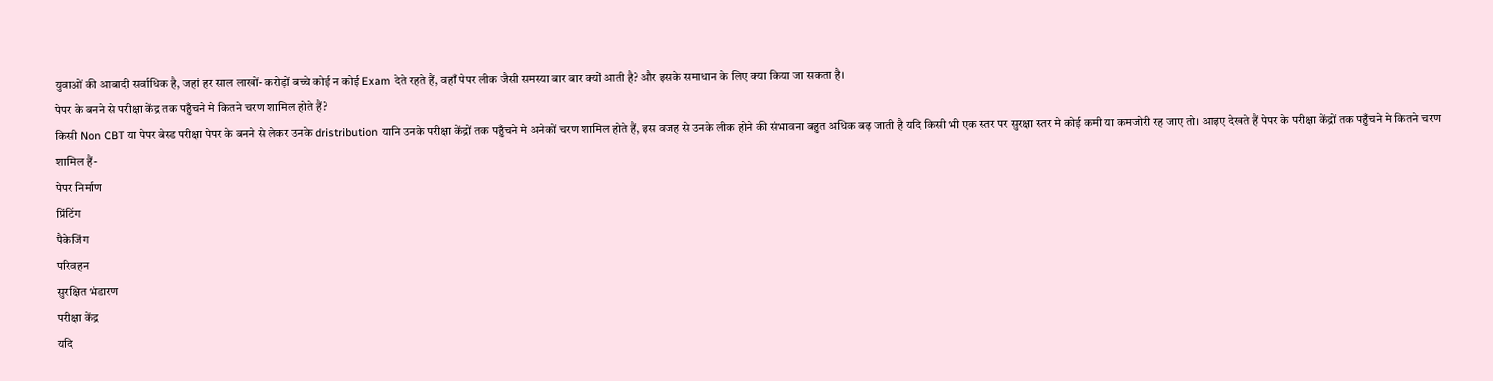युवाओं की आबादी सर्वाधिक है, जहां हर साल लाखों- करोड़ों बच्चे कोई न कोई Exam देते रहते हैं, वहाँ पेपर लीक जैसी समस्या बार बार क्यों आती है? और इसके समाधान के लिए क्या किया जा सकता है।
पेपर के बनने से परीक्षा केंद्र तक पहुँचने मे कितने चरण शामिल होते हैं?
किसी Non CBT या पेपर बेस्ड परीक्षा पेपर के बनने से लेकर उनके dristribution यानि उनके परीक्षा केंद्रों तक पहुँचने मे अनेकों चरण शामिल होते हैं, इस वजह से उनके लीक होने की संभावना बहुत अधिक बढ़ जाती है यदि किसी भी एक स्तर पर सुरक्षा स्तर मे कोई कमी या कमजोरी रह जाए तो। आइए देखते हैं पेपर के परीक्षा केंद्रों तक पहुँचने मे कितने चरण शामिल हैं-
पेपर निर्माण
प्रिंटिंग
पैकेजिंग
परिवहन
सुरक्षित भंडारण
परीक्षा केंद्र
यदि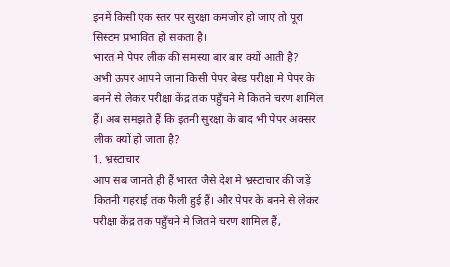इनमें किसी एक स्तर पर सुरक्षा कमजोर हो जाए तो पूरा सिस्टम प्रभावित हो सकता है।
भारत मे पेपर लीक की समस्या बार बार क्यों आती है?
अभी ऊपर आपने जाना किसी पेपर बेस्ड परीक्षा मे पेपर के बनने से लेकर परीक्षा केंद्र तक पहुँचने मे कितने चरण शामिल हैं। अब समझते हैं कि इतनी सुरक्षा के बाद भी पेपर अक्सर लीक क्यों हो जाता है?
1. भ्रस्टाचार
आप सब जानते ही हैं भारत जैसे देश मे भ्रस्टाचार की जड़ें कितनी गहराई तक फैली हुई हैं। और पेपर के बनने से लेकर परीक्षा केंद्र तक पहुँचने मे जितने चरण शामिल हैं,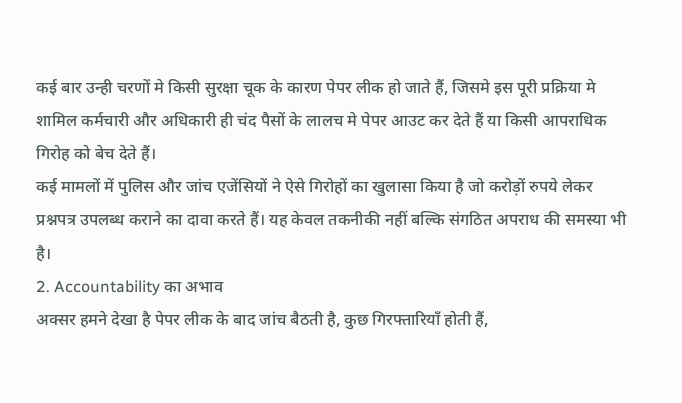कई बार उन्ही चरणों मे किसी सुरक्षा चूक के कारण पेपर लीक हो जाते हैं, जिसमे इस पूरी प्रक्रिया मे शामिल कर्मचारी और अधिकारी ही चंद पैसों के लालच मे पेपर आउट कर देते हैं या किसी आपराधिक गिरोह को बेच देते हैं।
कई मामलों में पुलिस और जांच एजेंसियों ने ऐसे गिरोहों का खुलासा किया है जो करोड़ों रुपये लेकर प्रश्नपत्र उपलब्ध कराने का दावा करते हैं। यह केवल तकनीकी नहीं बल्कि संगठित अपराध की समस्या भी है।
2. Accountability का अभाव
अक्सर हमने देखा है पेपर लीक के बाद जांच बैठती है, कुछ गिरफ्तारियाँ होती हैं,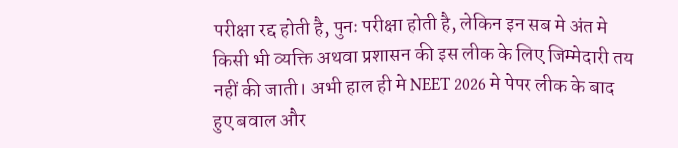परीक्षा रद्द होती है, पुनः परीक्षा होती है, लेकिन इन सब मे अंत मे किसी भी व्यक्ति अथवा प्रशासन की इस लीक के लिए जिम्मेदारी तय नहीं की जाती। अभी हाल ही मे NEET 2026 मे पेपर लीक के बाद हुए बवाल और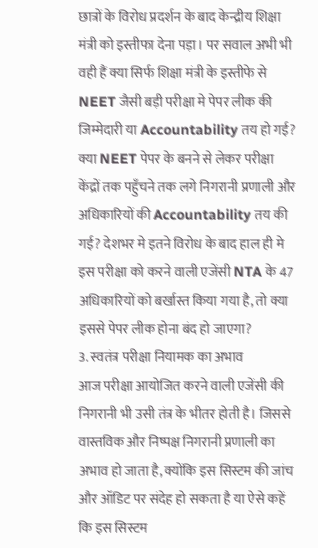छात्रों के विरोध प्रदर्शन के बाद केन्द्रीय शिक्षा मंत्री को इस्तीफा देना पड़ा। पर सवाल अभी भी वही हैं क्या सिर्फ शिक्षा मंत्री के इस्तीफे से NEET जैसी बड़ी परीक्षा मे पेपर लीक की जिम्मेदारी या Accountability तय हो गई?
क्या NEET पेपर के बनने से लेकर परीक्षा केंद्रों तक पहुँचने तक लगे निगरानी प्रणाली और अधिकारियों की Accountability तय की गई? देशभर मे इतने विरोध के बाद हाल ही मे इस परीक्षा को करने वाली एजेंसी NTA के 47 अधिकारियों को बर्खास्त किया गया है, तो क्या इससे पेपर लीक होना बंद हो जाएगा?
3. स्वतंत्र परीक्षा नियामक का अभाव
आज परीक्षा आयोजित करने वाली एजेंसी की निगरानी भी उसी तंत्र के भीतर होती है। जिससे वास्तविक और निष्पक्ष निगरानी प्रणाली का अभाव हो जाता है, क्योंकि इस सिस्टम की जांच और ऑडिट पर संदेह हो सकता है या ऐसे कहें कि इस सिस्टम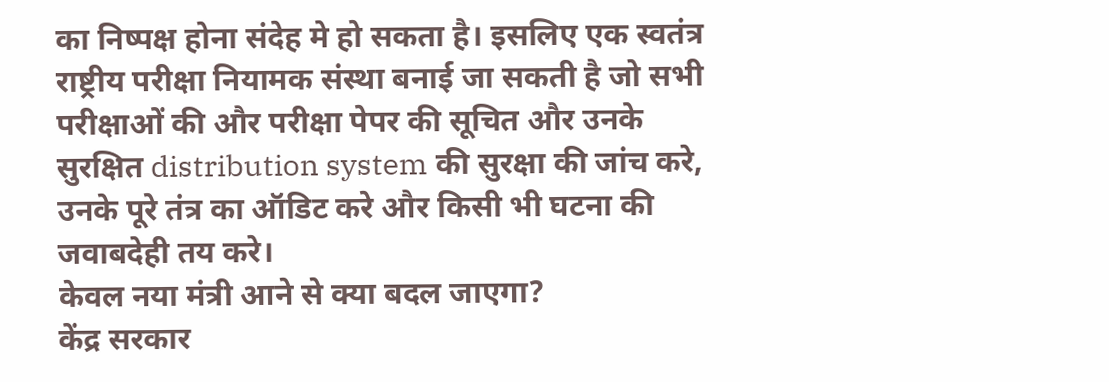का निष्पक्ष होना संदेह मे हो सकता है। इसलिए एक स्वतंत्र राष्ट्रीय परीक्षा नियामक संस्था बनाई जा सकती है जो सभी परीक्षाओं की और परीक्षा पेपर की सूचित और उनके सुरक्षित distribution system की सुरक्षा की जांच करे, उनके पूरे तंत्र का ऑडिट करे और किसी भी घटना की जवाबदेही तय करे।
केवल नया मंत्री आने से क्या बदल जाएगा?
केंद्र सरकार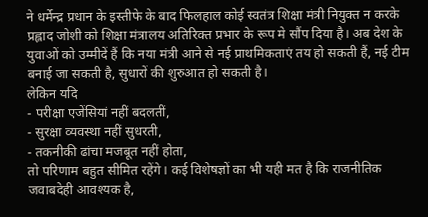ने धर्मेन्द्र प्रधान के इस्तीफे के बाद फिलहाल कोई स्वतंत्र शिक्षा मंत्री नियुक्त न करके प्रह्लाद जोशी को शिक्षा मंत्रालय अतिरिक्त प्रभार के रूप मे सौंप दिया है। अब देश के युवाओं को उम्मीदें हैं कि नया मंत्री आने से नई प्राथमिकताएं तय हो सकती हैं, नई टीम बनाई जा सकती है, सुधारों की शुरुआत हो सकती है।
लेकिन यदि
- परीक्षा एजेंसियां नहीं बदलतीं,
- सुरक्षा व्यवस्था नहीं सुधरती,
- तकनीकी ढांचा मजबूत नहीं होता,
तो परिणाम बहुत सीमित रहेंगे। कई विशेषज्ञों का भी यही मत है कि राजनीतिक जवाबदेही आवश्यक है,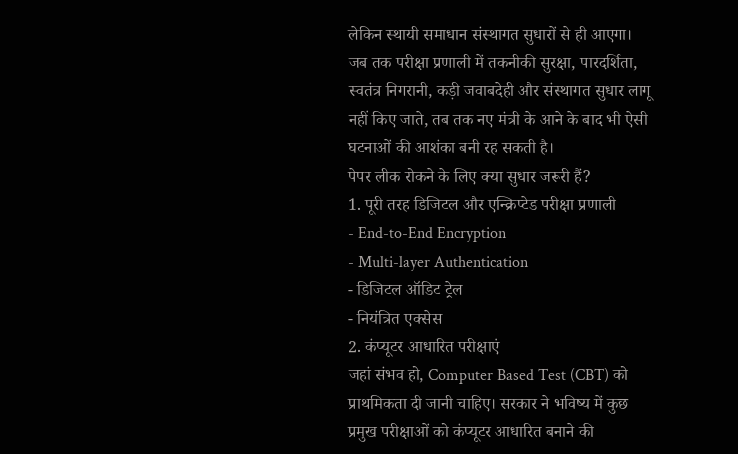लेकिन स्थायी समाधान संस्थागत सुधारों से ही आएगा। जब तक परीक्षा प्रणाली में तकनीकी सुरक्षा, पारदर्शिता, स्वतंत्र निगरानी, कड़ी जवाबदेही और संस्थागत सुधार लागू नहीं किए जाते, तब तक नए मंत्री के आने के बाद भी ऐसी घटनाओं की आशंका बनी रह सकती है।
पेपर लीक रोकने के लिए क्या सुधार जरूरी हैं?
1. पूरी तरह डिजिटल और एन्क्रिप्टेड परीक्षा प्रणाली
- End-to-End Encryption
- Multi-layer Authentication
- डिजिटल ऑडिट ट्रेल
- नियंत्रित एक्सेस
2. कंप्यूटर आधारित परीक्षाएं
जहां संभव हो, Computer Based Test (CBT) को प्राथमिकता दी जानी चाहिए। सरकार ने भविष्य में कुछ प्रमुख परीक्षाओं को कंप्यूटर आधारित बनाने की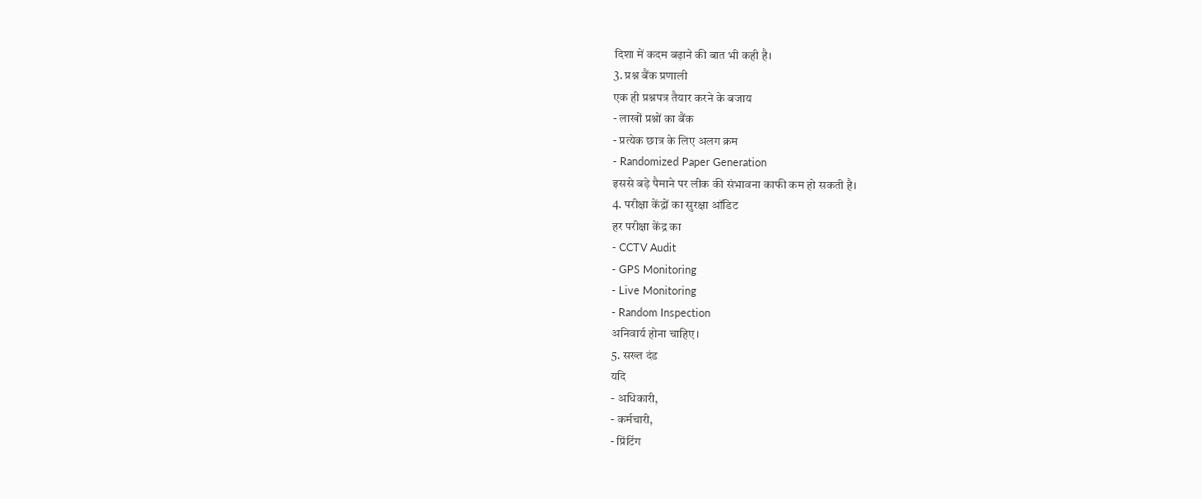दिशा में कदम बढ़ाने की बात भी कही है।
3. प्रश्न बैंक प्रणाली
एक ही प्रश्नपत्र तैयार करने के बजाय
- लाखों प्रश्नों का बैंक
- प्रत्येक छात्र के लिए अलग क्रम
- Randomized Paper Generation
इससे बड़े पैमाने पर लीक की संभावना काफी कम हो सकती है।
4. परीक्षा केंद्रों का सुरक्षा ऑडिट
हर परीक्षा केंद्र का
- CCTV Audit
- GPS Monitoring
- Live Monitoring
- Random Inspection
अनिवार्य होना चाहिए।
5. सख्त दंड
यदि
- अधिकारी,
- कर्मचारी,
- प्रिंटिंग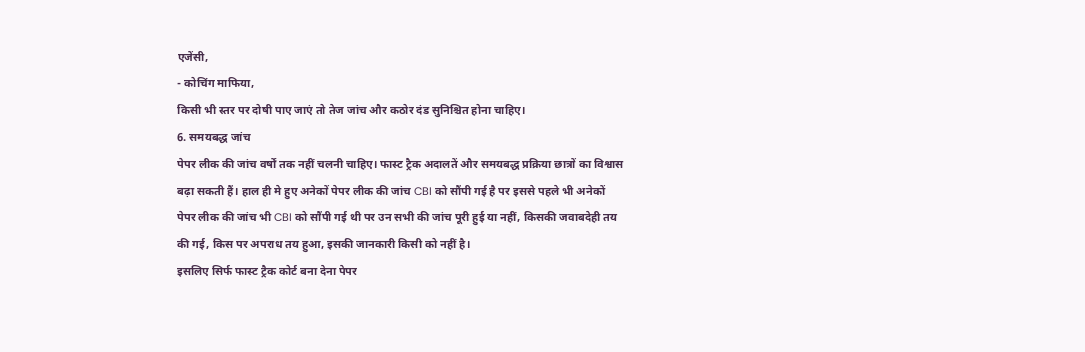एजेंसी,
- कोचिंग माफिया,
किसी भी स्तर पर दोषी पाए जाएं तो तेज जांच और कठोर दंड सुनिश्चित होना चाहिए।
6. समयबद्ध जांच
पेपर लीक की जांच वर्षों तक नहीं चलनी चाहिए। फास्ट ट्रैक अदालतें और समयबद्ध प्रक्रिया छात्रों का विश्वास बढ़ा सकती हैं। हाल ही मे हुए अनेकों पेपर लीक की जांच CBI को सौंपी गई है पर इससे पहले भी अनेकों पेपर लीक की जांच भी CBI को सौंपी गई थी पर उन सभी की जांच पूरी हुई या नहीं, किसकी जवाबदेही तय की गई, किस पर अपराध तय हुआ, इसकी जानकारी किसी को नहीं है।
इसलिए सिर्फ फास्ट ट्रैक कोर्ट बना देना पेपर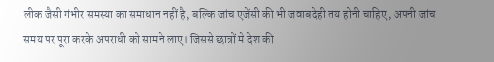लीक जैसी गंभीर समस्या का समाधान नहीं है, बल्कि जांच एजेंसी की भी जवाबदेही तय होनी चाहिए, अपनी जांच समय पर पूरा करके अपराधी को सामने लाए। जिससे छात्रों मे देश की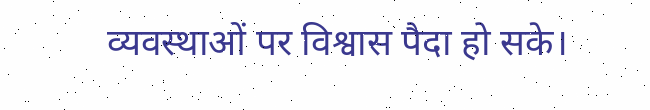व्यवस्थाओं पर विश्वास पैदा हो सके।